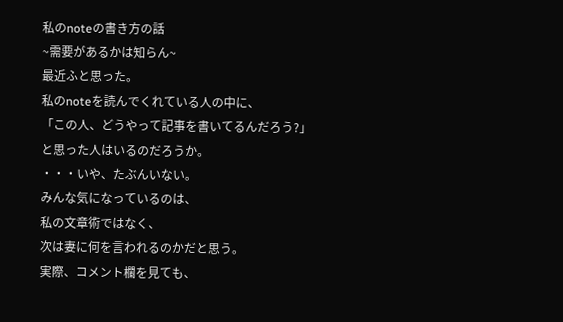私のnoteの書き方の話
~需要があるかは知らん~
最近ふと思った。
私のnoteを読んでくれている人の中に、
「この人、どうやって記事を書いてるんだろう?」
と思った人はいるのだろうか。
・・・いや、たぶんいない。
みんな気になっているのは、
私の文章術ではなく、
次は妻に何を言われるのかだと思う。
実際、コメント欄を見ても、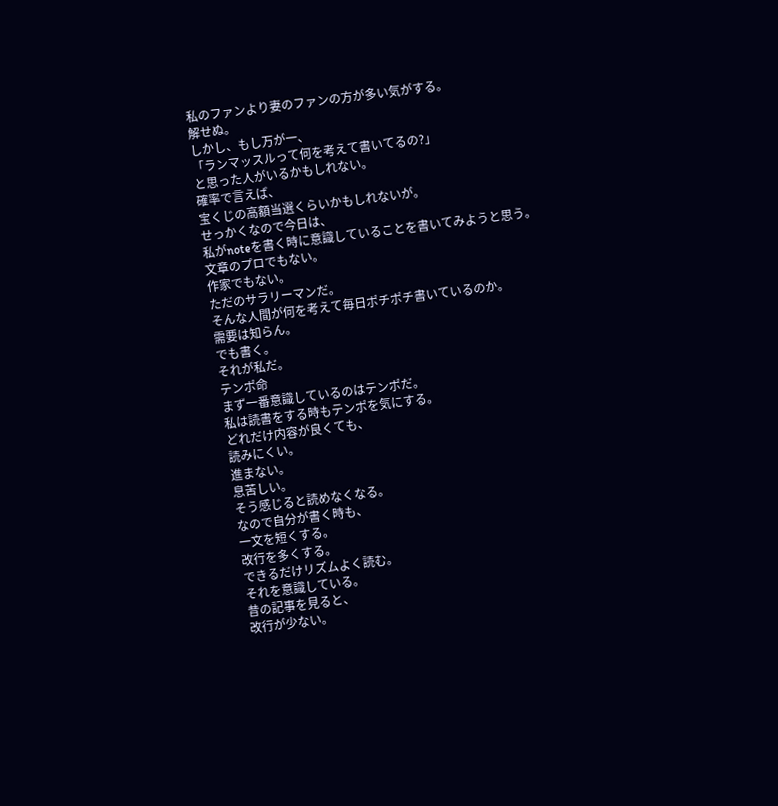私のファンより妻のファンの方が多い気がする。
解せぬ。
しかし、もし万が一、
「ランマッスルって何を考えて書いてるの?」
と思った人がいるかもしれない。
確率で言えば、
宝くじの高額当選くらいかもしれないが。
せっかくなので今日は、
私がnoteを書く時に意識していることを書いてみようと思う。
文章のプロでもない。
作家でもない。
ただのサラリーマンだ。
そんな人間が何を考えて毎日ポチポチ書いているのか。
需要は知らん。
でも書く。
それが私だ。
テンポ命
まず一番意識しているのはテンポだ。
私は読書をする時もテンポを気にする。
どれだけ内容が良くても、
読みにくい。
進まない。
息苦しい。
そう感じると読めなくなる。
なので自分が書く時も、
一文を短くする。
改行を多くする。
できるだけリズムよく読む。
それを意識している。
昔の記事を見ると、
改行が少ない。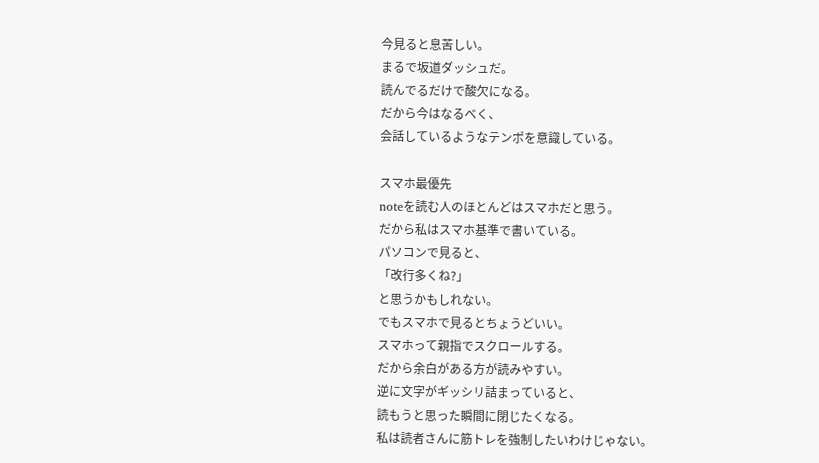今見ると息苦しい。
まるで坂道ダッシュだ。
読んでるだけで酸欠になる。
だから今はなるべく、
会話しているようなテンポを意識している。

スマホ最優先
noteを読む人のほとんどはスマホだと思う。
だから私はスマホ基準で書いている。
パソコンで見ると、
「改行多くね?」
と思うかもしれない。
でもスマホで見るとちょうどいい。
スマホって親指でスクロールする。
だから余白がある方が読みやすい。
逆に文字がギッシリ詰まっていると、
読もうと思った瞬間に閉じたくなる。
私は読者さんに筋トレを強制したいわけじゃない。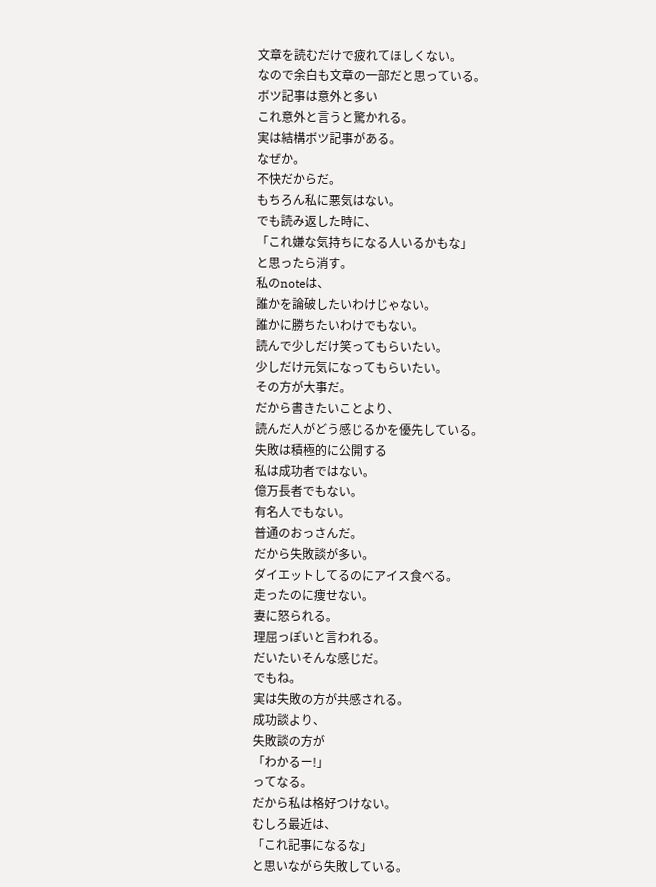文章を読むだけで疲れてほしくない。
なので余白も文章の一部だと思っている。
ボツ記事は意外と多い
これ意外と言うと驚かれる。
実は結構ボツ記事がある。
なぜか。
不快だからだ。
もちろん私に悪気はない。
でも読み返した時に、
「これ嫌な気持ちになる人いるかもな」
と思ったら消す。
私のnoteは、
誰かを論破したいわけじゃない。
誰かに勝ちたいわけでもない。
読んで少しだけ笑ってもらいたい。
少しだけ元気になってもらいたい。
その方が大事だ。
だから書きたいことより、
読んだ人がどう感じるかを優先している。
失敗は積極的に公開する
私は成功者ではない。
億万長者でもない。
有名人でもない。
普通のおっさんだ。
だから失敗談が多い。
ダイエットしてるのにアイス食べる。
走ったのに痩せない。
妻に怒られる。
理屈っぽいと言われる。
だいたいそんな感じだ。
でもね。
実は失敗の方が共感される。
成功談より、
失敗談の方が
「わかるー!」
ってなる。
だから私は格好つけない。
むしろ最近は、
「これ記事になるな」
と思いながら失敗している。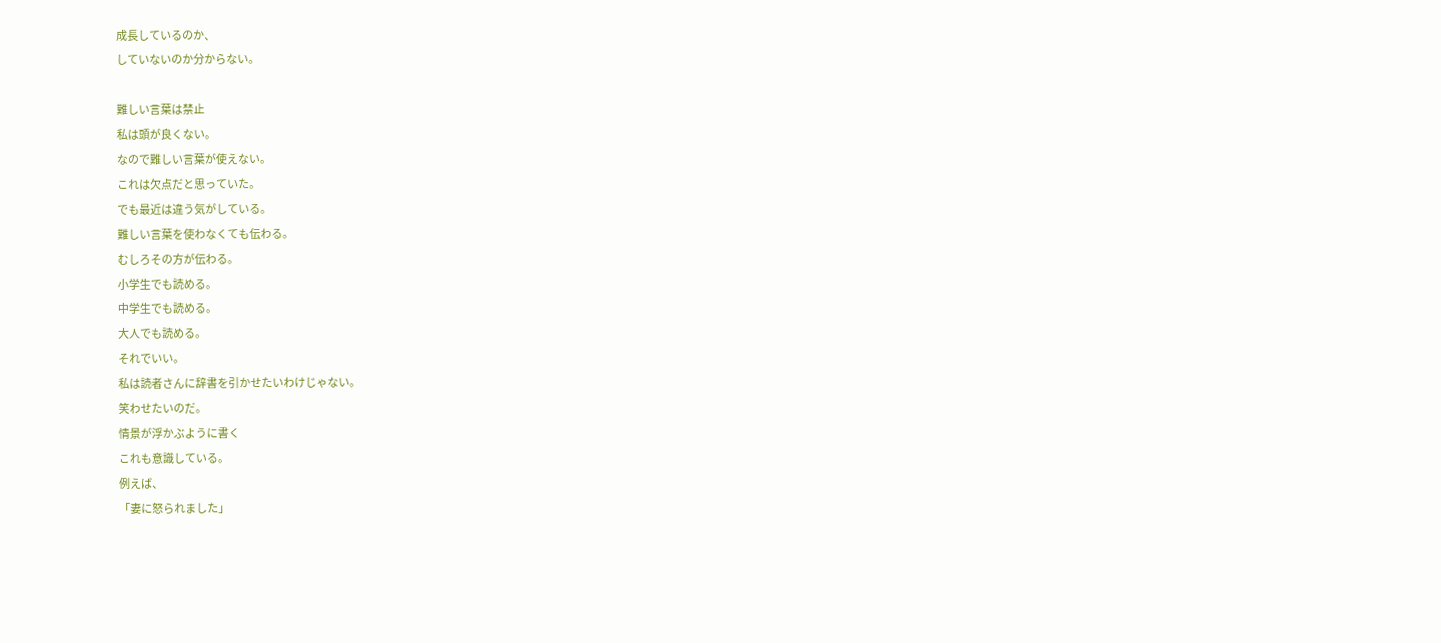成長しているのか、
していないのか分からない。

難しい言葉は禁止
私は頭が良くない。
なので難しい言葉が使えない。
これは欠点だと思っていた。
でも最近は違う気がしている。
難しい言葉を使わなくても伝わる。
むしろその方が伝わる。
小学生でも読める。
中学生でも読める。
大人でも読める。
それでいい。
私は読者さんに辞書を引かせたいわけじゃない。
笑わせたいのだ。
情景が浮かぶように書く
これも意識している。
例えば、
「妻に怒られました」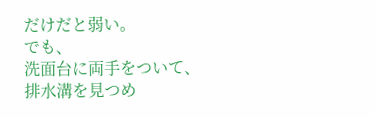だけだと弱い。
でも、
洗面台に両手をついて、
排水溝を見つめ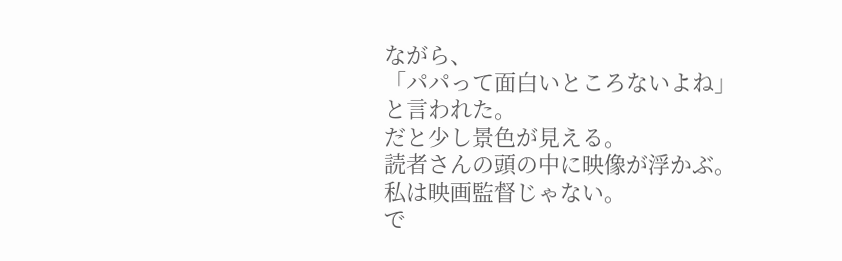ながら、
「パパって面白いところないよね」
と言われた。
だと少し景色が見える。
読者さんの頭の中に映像が浮かぶ。
私は映画監督じゃない。
で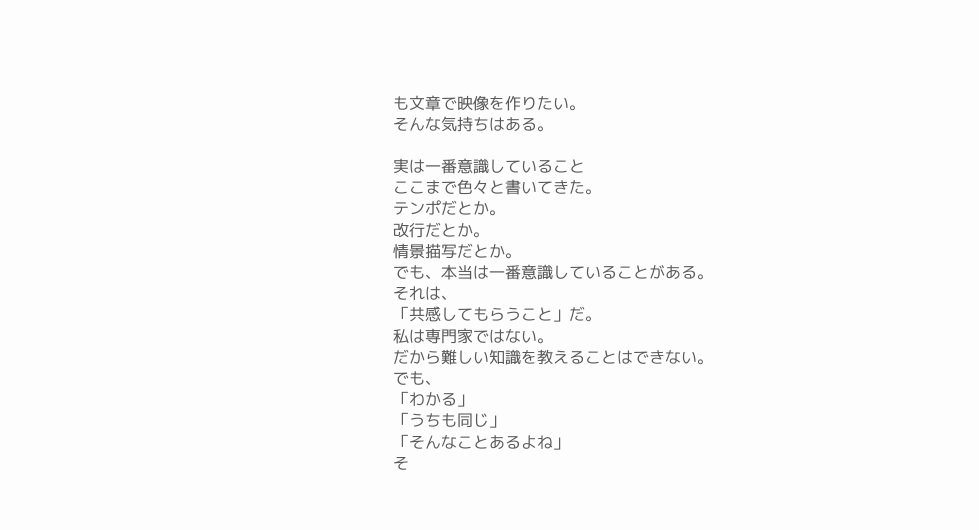も文章で映像を作りたい。
そんな気持ちはある。

実は一番意識していること
ここまで色々と書いてきた。
テンポだとか。
改行だとか。
情景描写だとか。
でも、本当は一番意識していることがある。
それは、
「共感してもらうこと」だ。
私は専門家ではない。
だから難しい知識を教えることはできない。
でも、
「わかる」
「うちも同じ」
「そんなことあるよね」
そ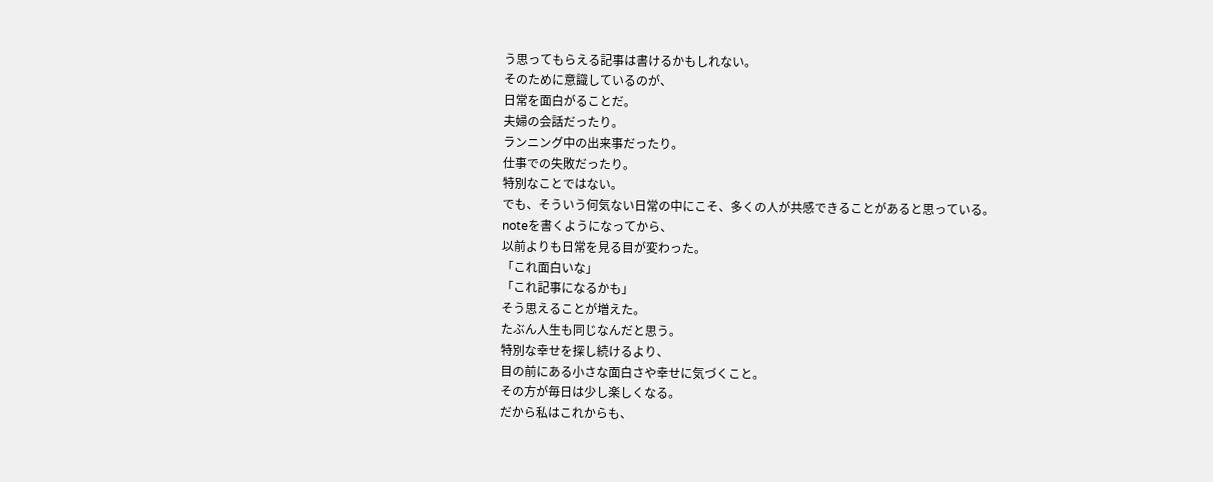う思ってもらえる記事は書けるかもしれない。
そのために意識しているのが、
日常を面白がることだ。
夫婦の会話だったり。
ランニング中の出来事だったり。
仕事での失敗だったり。
特別なことではない。
でも、そういう何気ない日常の中にこそ、多くの人が共感できることがあると思っている。
noteを書くようになってから、
以前よりも日常を見る目が変わった。
「これ面白いな」
「これ記事になるかも」
そう思えることが増えた。
たぶん人生も同じなんだと思う。
特別な幸せを探し続けるより、
目の前にある小さな面白さや幸せに気づくこと。
その方が毎日は少し楽しくなる。
だから私はこれからも、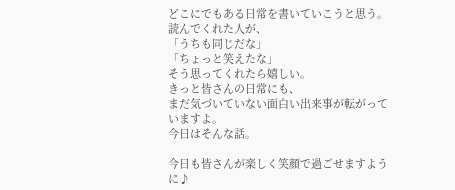どこにでもある日常を書いていこうと思う。
読んでくれた人が、
「うちも同じだな」
「ちょっと笑えたな」
そう思ってくれたら嬉しい。
きっと皆さんの日常にも、
まだ気づいていない面白い出来事が転がっていますよ。
今日はそんな話。

今日も皆さんが楽しく笑顔で過ごせますように♪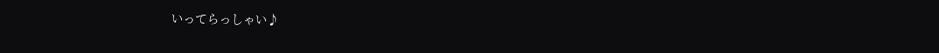いってらっしゃい♪